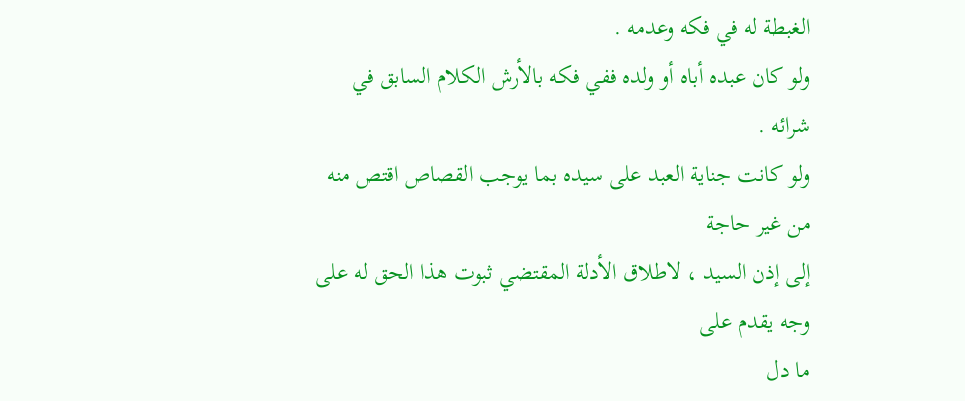الغبطة له في فكه وعدمه .
ولو كان عبده أباه أو ولده ففي فكه بالأرش الكلام السابق في شرائه .
ولو كانت جناية العبد على سيده بما يوجب القصاص اقتص منه من غير حاجة
إلى إذن السيد ، لاطلاق الأدلة المقتضي ثبوت هذا الحق له على وجه يقدم على
ما دل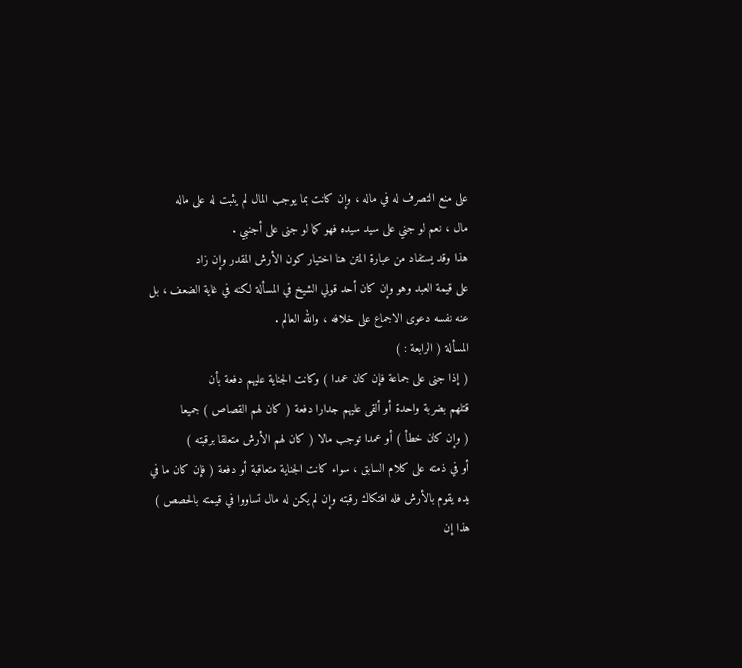على منع التصرف له في ماله ، وإن كانت بما يوجب المال لم يثبت له على ماله
مال ، نعم لو جني على سيد سيده فهو كما لو جنى على أجنبي .
هذا وقد يستفاد من عبارة المتن هنا اختيار كون الأرش المقدر وإن زاد
على قيمة العبد وهو وإن كان أحد قولي الشيخ في المسألة لكنه في غاية الضعف ، بل
عنه نفسه دعوى الاجماع على خلافه ، والله العالم .
المسألة ( الرابعة : )
( إذا جنى على جماعة فإن كان عمدا ) وكانت الجناية عليهم دفعة بأن
قتلهم بضربة واحدة أو ألقى عليهم جدارا دفعة ( كان لهم القصاص ) جميعا
( وإن كان خطأ ) أو عمدا توجب مالا ( كان لهم الأرش متعلقا برقبته )
أو في ذمته على كلام السابق ، سواء كانت الجناية متعاقبة أو دفعة ( فإن كان ما في
يده يقوم بالأرش فله افتكاك رقبته وإن لم يكن له مال تساووا في قيمته بالحصص )
هذا إن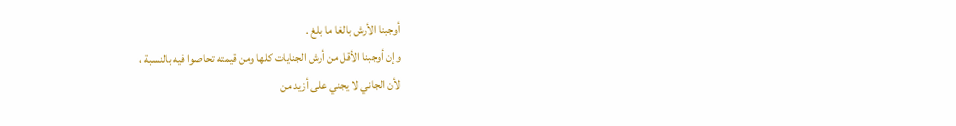أوجبنا الأرش بالغا ما بلغ .
وإن أوجبنا الأقل من أرش الجنايات كلها ومن قيمته تحاصوا فيه بالنسبة ،
لأن الجاني لا يجني على أزيد من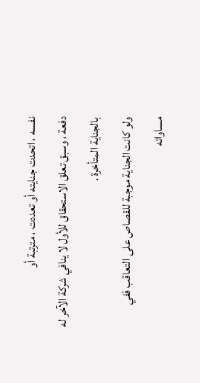نفسه ، اتحدت جنايته أو تعددت ، مترتبة أو
دفعة ، وسبق تعلق الاستحقاق للأول لا ينافي شركة الآخر له بالجناية المتأخرة .
ولو كانت الجناية موجبة للقصاص على التعاقب ففي مساواته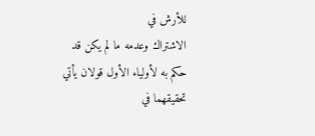للأرش في
الاشتراك وعدمه ما لم يكن قد حكم به لأولياء الأول قولان يأتي تحقيقهما في